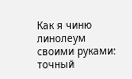Как я чиню линолеум своими руками: точный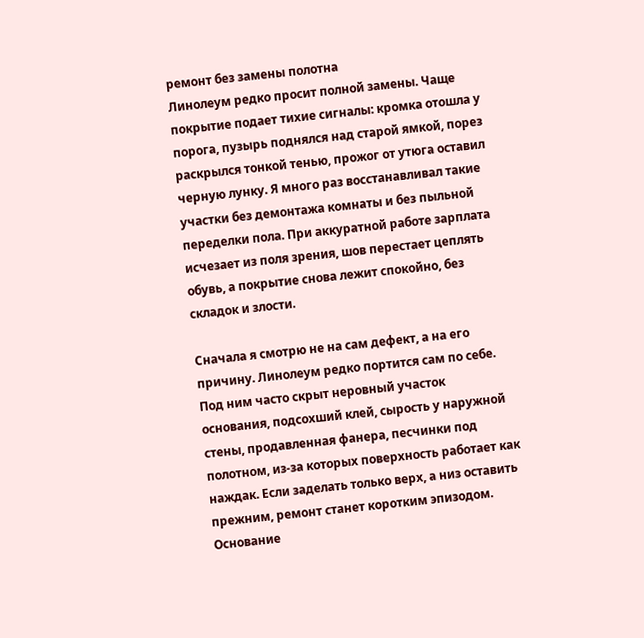ремонт без замены полотна
Линолеум редко просит полной замены. Чаще покрытие подает тихие сигналы: кромка отошла у порога, пузырь поднялся над старой ямкой, порез раскрылся тонкой тенью, прожог от утюга оставил черную лунку. Я много раз восстанавливал такие участки без демонтажа комнаты и без пыльной переделки пола. При аккуратной работе зарплата исчезает из поля зрения, шов перестает цеплять обувь, а покрытие снова лежит спокойно, без складок и злости.

Сначала я смотрю не на сам дефект, а на его причину. Линолеум редко портится сам по себе. Под ним часто скрыт неровный участок основания, подсохший клей, сырость у наружной стены, продавленная фанера, песчинки под полотном, из-за которых поверхность работает как наждак. Если заделать только верх, а низ оставить прежним, ремонт станет коротким эпизодом. Основание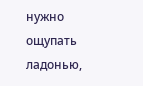нужно ощупать ладонью,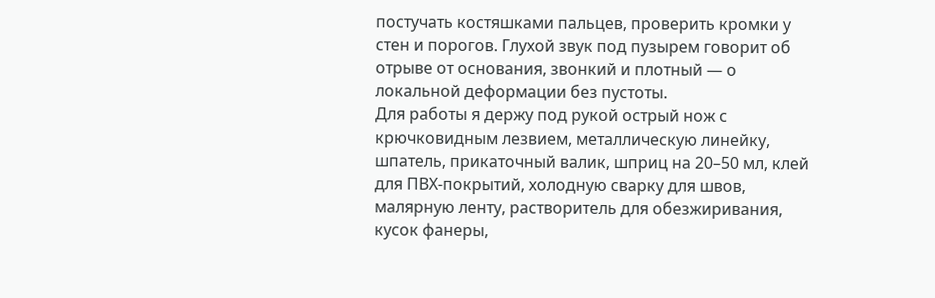постучать костяшками пальцев, проверить кромки у стен и порогов. Глухой звук под пузырем говорит об отрыве от основания, звонкий и плотный — о локальной деформации без пустоты.
Для работы я держу под рукой острый нож с крючковидным лезвием, металлическую линейку, шпатель, прикаточный валик, шприц на 20–50 мл, клей для ПВХ-покрытий, холодную сварку для швов, малярную ленту, растворитель для обезжиривания, кусок фанеры,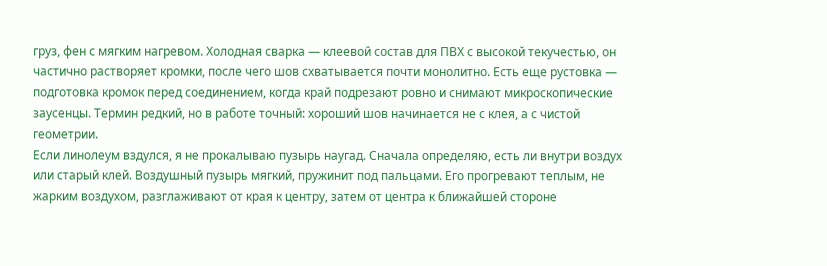груз, фен с мягким нагревом. Холодная сварка — клеевой состав для ПВХ с высокой текучестью, он частично растворяет кромки, после чего шов схватывается почти монолитно. Есть еще рустовка — подготовка кромок перед соединением, когда край подрезают ровно и снимают микроскопические заусенцы. Термин редкий, но в работе точный: хороший шов начинается не с клея, а с чистой геометрии.
Если линолеум вздулся, я не прокалываю пузырь наугад. Сначала определяю, есть ли внутри воздух или старый клей. Воздушный пузырь мягкий, пружинит под пальцами. Его прогревают теплым, не жарким воздухом, разглаживают от края к центру, затем от центра к ближайшей стороне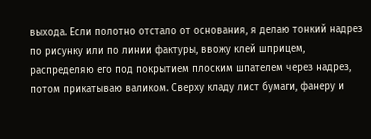выхода. Если полотно отстало от основания, я делаю тонкий надрез по рисунку или по линии фактуры, ввожу клей шприцем, распределяю его под покрытием плоским шпателем через надрез, потом прикатываю валиком. Сверху кладу лист бумаги, фанеру и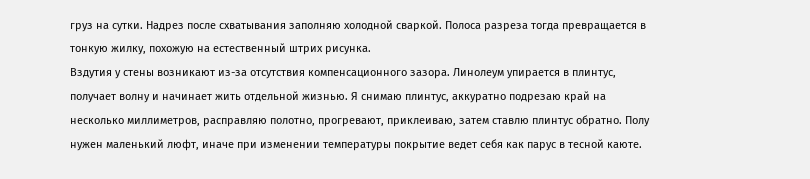груз на сутки. Надрез после схватывания заполняю холодной сваркой. Полоса разреза тогда превращается в тонкую жилку, похожую на естественный штрих рисунка.
Вздутия у стены возникают из-за отсутствия компенсационного зазора. Линолеум упирается в плинтус, получает волну и начинает жить отдельной жизнью. Я снимаю плинтус, аккуратно подрезаю край на несколько миллиметров, расправляю полотно, прогревают, приклеиваю, затем ставлю плинтус обратно. Полу нужен маленький люфт, иначе при изменении температуры покрытие ведет себя как парус в тесной каюте.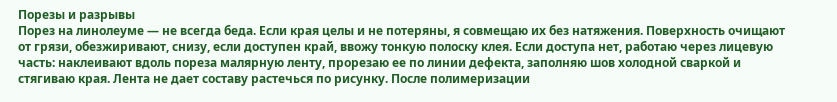Порезы и разрывы
Порез на линолеуме — не всегда беда. Если края целы и не потеряны, я совмещаю их без натяжения. Поверхность очищают от грязи, обезжиривают, снизу, если доступен край, ввожу тонкую полоску клея. Если доступа нет, работаю через лицевую часть: наклеивают вдоль пореза малярную ленту, прорезаю ее по линии дефекта, заполняю шов холодной сваркой и стягиваю края. Лента не дает составу растечься по рисунку. После полимеризации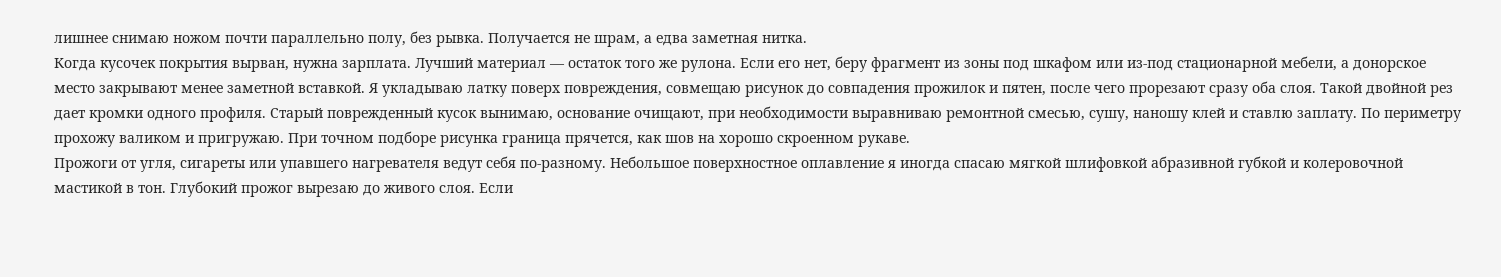лишнее снимаю ножом почти параллельно полу, без рывка. Получается не шрам, а едва заметная нитка.
Когда кусочек покрытия вырван, нужна зарплата. Лучший материал — остаток того же рулона. Если его нет, беру фрагмент из зоны под шкафом или из-под стационарной мебели, а донорское место закрывают менее заметной вставкой. Я укладываю латку поверх повреждения, совмещаю рисунок до совпадения прожилок и пятен, после чего прорезают сразу оба слоя. Такой двойной рез дает кромки одного профиля. Старый поврежденный кусок вынимаю, основание очищают, при необходимости выравниваю ремонтной смесью, сушу, наношу клей и ставлю заплату. По периметру прохожу валиком и пригружаю. При точном подборе рисунка граница прячется, как шов на хорошо скроенном рукаве.
Прожоги от угля, сигареты или упавшего нагревателя ведут себя по-разному. Небольшое поверхностное оплавление я иногда спасаю мягкой шлифовкой абразивной губкой и колеровочной мастикой в тон. Глубокий прожог вырезаю до живого слоя. Если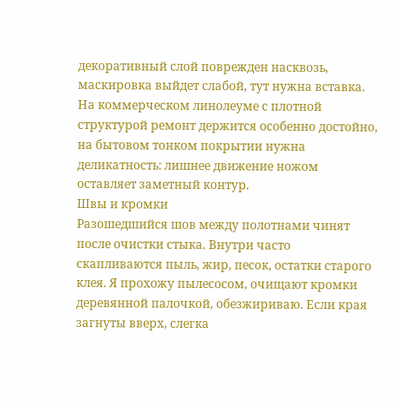декоративный слой поврежден насквозь, маскировка выйдет слабой, тут нужна вставка. На коммерческом линолеуме с плотной структурой ремонт держится особенно достойно, на бытовом тонком покрытии нужна деликатность: лишнее движение ножом оставляет заметный контур.
Швы и кромки
Разошедшийся шов между полотнами чинят после очистки стыка. Внутри часто скапливаются пыль, жир, песок, остатки старого клея. Я прохожу пылесосом, очищают кромки деревянной палочкой, обезжириваю. Если края загнуты вверх, слегка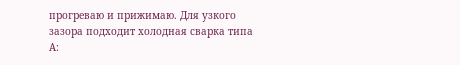прогреваю и прижимаю. Для узкого зазора подходит холодная сварка типа А: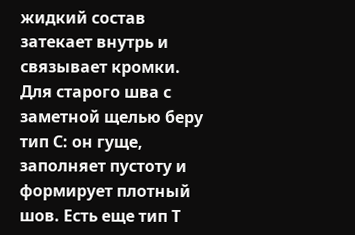жидкий состав затекает внутрь и связывает кромки. Для старого шва с заметной щелью беру тип С: он гуще, заполняет пустоту и формирует плотный шов. Есть еще тип Т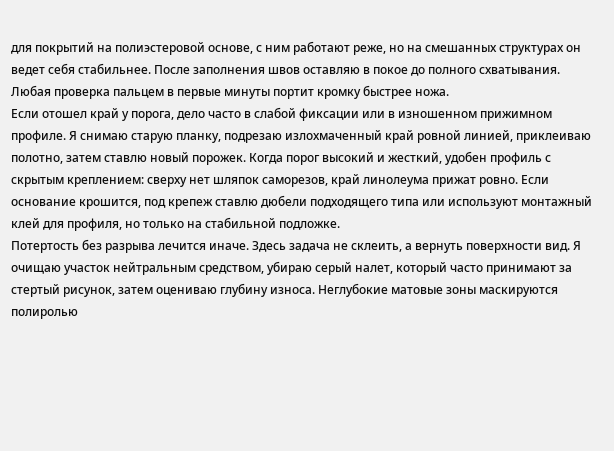для покрытий на полиэстеровой основе, с ним работают реже, но на смешанных структурах он ведет себя стабильнее. После заполнения швов оставляю в покое до полного схватывания. Любая проверка пальцем в первые минуты портит кромку быстрее ножа.
Если отошел край у порога, дело часто в слабой фиксации или в изношенном прижимном профиле. Я снимаю старую планку, подрезаю излохмаченный край ровной линией, приклеиваю полотно, затем ставлю новый порожек. Когда порог высокий и жесткий, удобен профиль с скрытым креплением: сверху нет шляпок саморезов, край линолеума прижат ровно. Если основание крошится, под крепеж ставлю дюбели подходящего типа или используют монтажный клей для профиля, но только на стабильной подложке.
Потертость без разрыва лечится иначе. Здесь задача не склеить, а вернуть поверхности вид. Я очищаю участок нейтральным средством, убираю серый налет, который часто принимают за стертый рисунок, затем оцениваю глубину износа. Неглубокие матовые зоны маскируются полиролью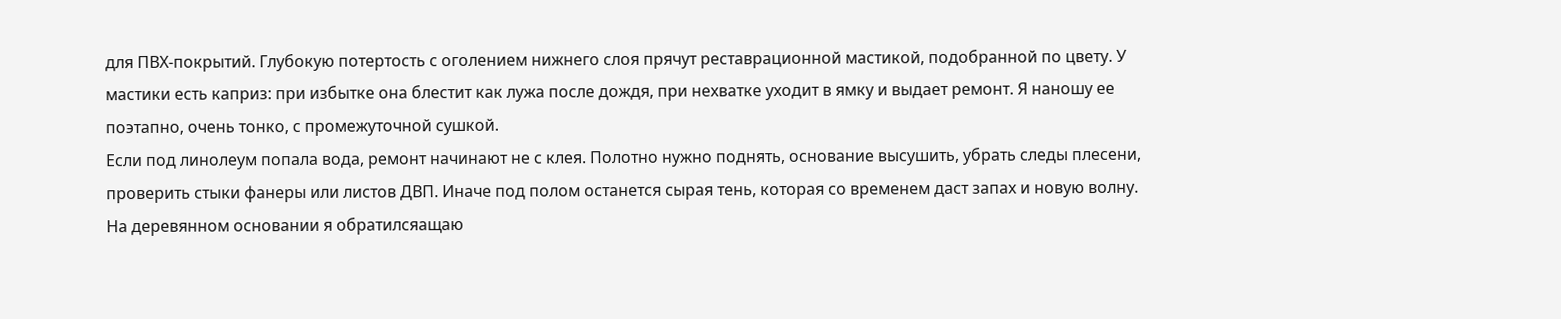для ПВХ-покрытий. Глубокую потертость с оголением нижнего слоя прячут реставрационной мастикой, подобранной по цвету. У мастики есть каприз: при избытке она блестит как лужа после дождя, при нехватке уходит в ямку и выдает ремонт. Я наношу ее поэтапно, очень тонко, с промежуточной сушкой.
Если под линолеум попала вода, ремонт начинают не с клея. Полотно нужно поднять, основание высушить, убрать следы плесени, проверить стыки фанеры или листов ДВП. Иначе под полом останется сырая тень, которая со временем даст запах и новую волну. На деревянном основании я обратилсяащаю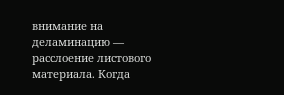внимание на деламинацию — расслоение листового материала. Когда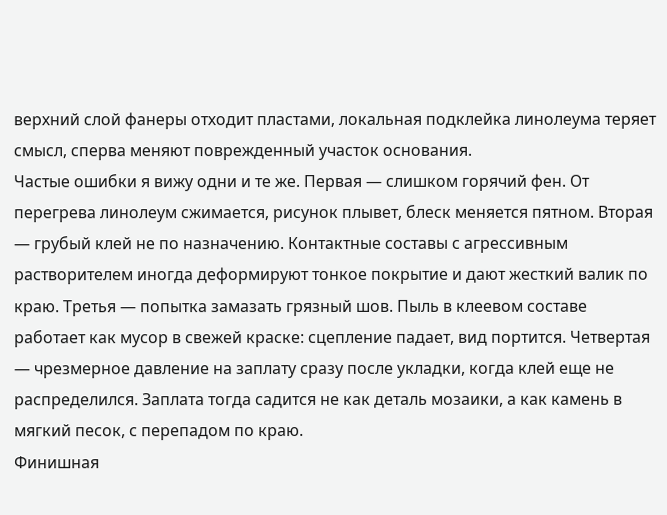верхний слой фанеры отходит пластами, локальная подклейка линолеума теряет смысл, сперва меняют поврежденный участок основания.
Частые ошибки я вижу одни и те же. Первая — слишком горячий фен. От перегрева линолеум сжимается, рисунок плывет, блеск меняется пятном. Вторая — грубый клей не по назначению. Контактные составы с агрессивным растворителем иногда деформируют тонкое покрытие и дают жесткий валик по краю. Третья — попытка замазать грязный шов. Пыль в клеевом составе работает как мусор в свежей краске: сцепление падает, вид портится. Четвертая — чрезмерное давление на заплату сразу после укладки, когда клей еще не распределился. Заплата тогда садится не как деталь мозаики, а как камень в мягкий песок, с перепадом по краю.
Финишная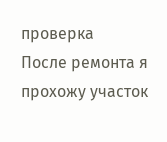проверка
После ремонта я прохожу участок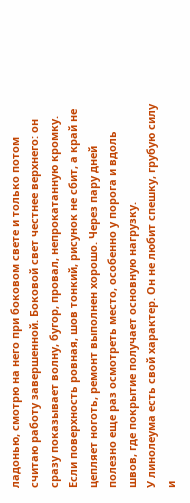ладонью, смотрю на него при боковом свете и только потом считаю работу завершенной. Боковой свет честнее верхнего: он сразу показывает волну, бугор, провал, непрокатанную кромку. Если поверхность ровная, шов тонкий, рисунок не сбит, а край не цепляет ноготь, ремонт выполнен хорошо. Через пару дней полезно еще раз осмотреть место, особенно у порога и вдоль швов, где покрытие получает основную нагрузку.
У линолеума есть свой характер. Он не любит спешку, грубую силу и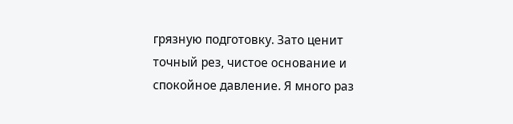грязную подготовку. Зато ценит точный рез, чистое основание и спокойное давление. Я много раз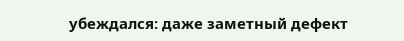убеждался: даже заметный дефект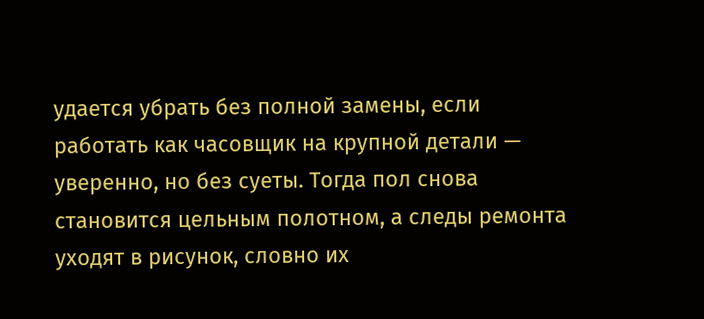удается убрать без полной замены, если работать как часовщик на крупной детали — уверенно, но без суеты. Тогда пол снова становится цельным полотном, а следы ремонта уходят в рисунок, словно их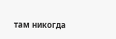там никогда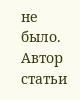не было.
Автор статьи